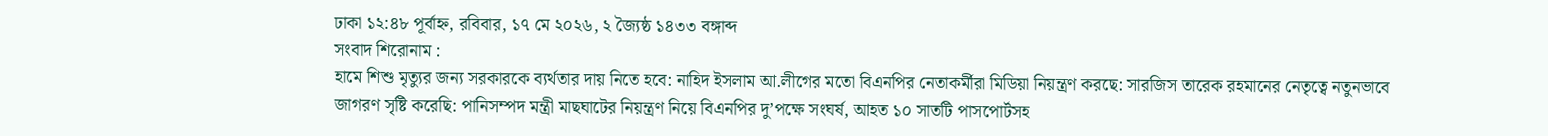ঢাকা ১২:৪৮ পূর্বাহ্ন, রবিবার, ১৭ মে ২০২৬, ২ জ্যৈষ্ঠ ১৪৩৩ বঙ্গাব্দ
সংবাদ শিরোনাম :
হামে শিশু মৃত্যুর জন্য সরকারকে ব্যর্থতার দায় নিতে হবে: নাহিদ ইসলাম আ.লীগের মতো বিএনপির নেতাকর্মীরা মিডিয়া নিয়ন্ত্রণ করছে: সারজিস তারেক রহমানের নেতৃত্বে নতুনভাবে জাগরণ সৃষ্টি করেছি: পানিসম্পদ মন্ত্রী মাছঘাটের নিয়ন্ত্রণ নিয়ে বিএনপির দু’পক্ষে সংঘর্ষ, আহত ১০ সাতটি পাসপোর্টসহ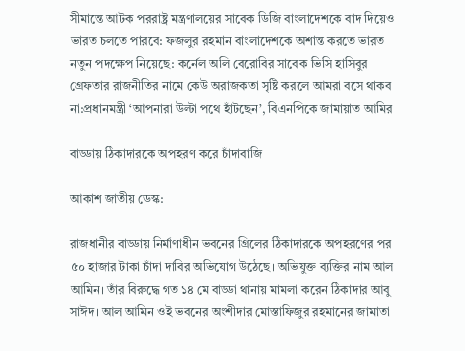সীমান্তে আটক পররাষ্ট্র মন্ত্রণালয়ের সাবেক ডিজি বাংলাদেশকে বাদ দিয়েও ভারত চলতে পারবে: ফজলুর রহমান বাংলাদেশকে অশান্ত করতে ভারত নতুন পদক্ষেপ নিয়েছে: কর্নেল অলি বেরোবির সাবেক ভিসি হাসিবুর গ্রেফতার রাজনীতির নামে কেউ অরাজকতা সৃষ্টি করলে আমরা বসে থাকব না:প্রধানমন্ত্রী ‘আপনারা উল্টা পথে হাঁটছেন’, বিএনপিকে জামায়াত আমির

বাড্ডায় ঠিকাদারকে অপহরণ করে চাঁদাবাজি

আকাশ জাতীয় ডেস্ক:

রাজধানীর বাড্ডায় নির্মাণাধীন ভবনের গ্রিলের ঠিকাদারকে অপহরণের পর ৫০ হাজার টাকা চাঁদা দাবির অভিযোগ উঠেছে। অভিযুক্ত ব্যক্তির নাম আল আমিন। তাঁর বিরুদ্ধে গত ১৪ মে বাড্ডা থানায় মামলা করেন ঠিকাদার আবু সাঈদ। আল আমিন ওই ভবনের অংশীদার মোস্তাফিজুর রহমানের জামাতা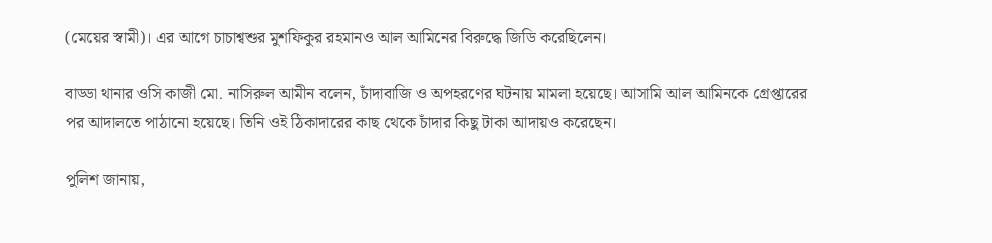(মেয়ের স্বামী)। এর আগে চাচাশ্বশুর মুশফিকুর রহমানও আল আমিনের বিরুদ্ধে জিডি করেছিলেন।

বাড্ডা থানার ওসি কাজী মো. নাসিরুল আমীন বলেন, চাঁদাবাজি ও অপহরণের ঘটনায় মামলা হয়েছে। আসামি আল আমিনকে গ্রেপ্তারের পর আদালতে পাঠানো হয়েছে। তিনি ওই ঠিকাদারের কাছ থেকে চাঁদার কিছু টাকা আদায়ও করেছেন।

পুলিশ জানায়,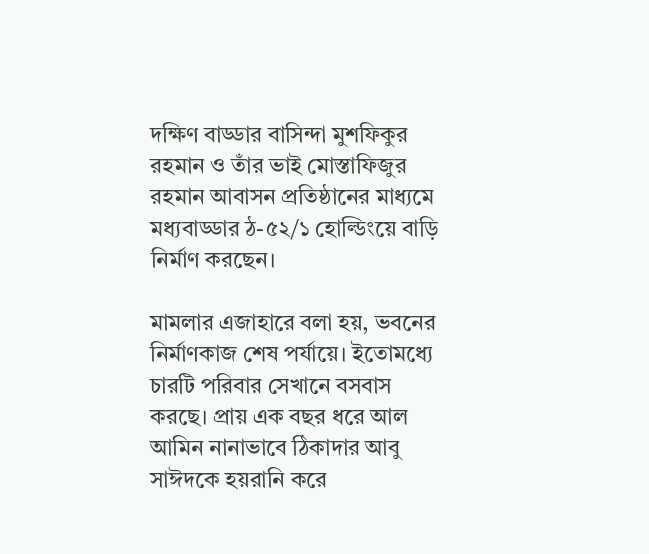দক্ষিণ বাড্ডার বাসিন্দা মুশফিকুর রহমান ও তাঁর ভাই মোস্তাফিজুর রহমান আবাসন প্রতিষ্ঠানের মাধ্যমে মধ্যবাড্ডার ঠ-৫২/১ হোল্ডিংয়ে বাড়ি নির্মাণ করছেন।

মামলার এজাহারে বলা হয়, ভবনের নির্মাণকাজ শেষ পর্যায়ে। ইতোমধ্যে চারটি পরিবার সেখানে বসবাস করছে। প্রায় এক বছর ধরে আল আমিন নানাভাবে ঠিকাদার আবু সাঈদকে হয়রানি করে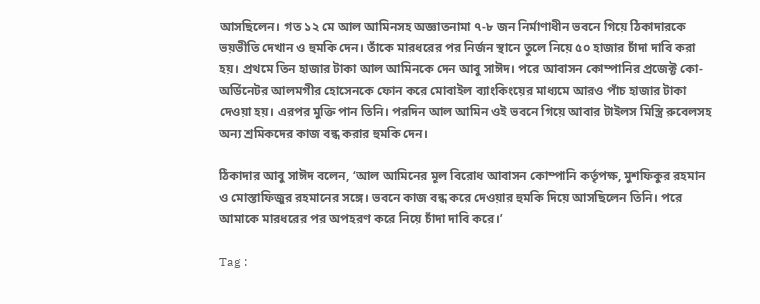আসছিলেন। গত ১২ মে আল আমিনসহ অজ্ঞাতনামা ৭-৮ জন নির্মাণাধীন ভবনে গিয়ে ঠিকাদারকে ভয়ভীতি দেখান ও হুমকি দেন। তাঁকে মারধরের পর নির্জন স্থানে তুলে নিয়ে ৫০ হাজার চাঁদা দাবি করা হয়। প্রথমে তিন হাজার টাকা আল আমিনকে দেন আবু সাঈদ। পরে আবাসন কোম্পানির প্রজেক্ট কো-অর্ডিনেটর আলমগীর হোসেনকে ফোন করে মোবাইল ব্যাংকিংয়ের মাধ্যমে আরও পাঁচ হাজার টাকা দেওয়া হয়। এরপর মুক্তি পান তিনি। পরদিন আল আমিন ওই ভবনে গিয়ে আবার টাইলস মিস্ত্রি রুবেলসহ অন্য শ্রমিকদের কাজ বন্ধ করার হুমকি দেন।

ঠিকাদার আবু সাঈদ বলেন, ‘আল আমিনের মূল বিরোধ আবাসন কোম্পানি কর্তৃপক্ষ, মুশফিকুর রহমান ও মোস্তাফিজুর রহমানের সঙ্গে। ভবনে কাজ বন্ধ করে দেওয়ার হুমকি দিয়ে আসছিলেন তিনি। পরে আমাকে মারধরের পর অপহরণ করে নিয়ে চাঁদা দাবি করে।’

Tag :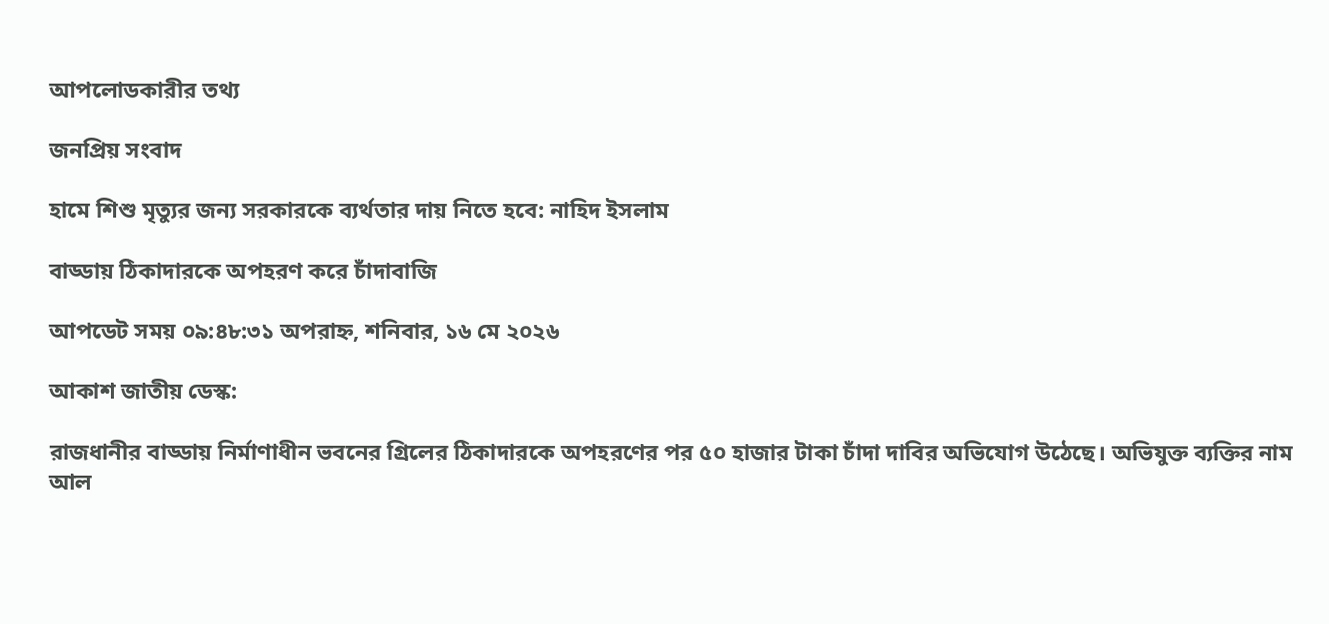আপলোডকারীর তথ্য

জনপ্রিয় সংবাদ

হামে শিশু মৃত্যুর জন্য সরকারকে ব্যর্থতার দায় নিতে হবে: নাহিদ ইসলাম

বাড্ডায় ঠিকাদারকে অপহরণ করে চাঁদাবাজি

আপডেট সময় ০৯:৪৮:৩১ অপরাহ্ন, শনিবার, ১৬ মে ২০২৬

আকাশ জাতীয় ডেস্ক:

রাজধানীর বাড্ডায় নির্মাণাধীন ভবনের গ্রিলের ঠিকাদারকে অপহরণের পর ৫০ হাজার টাকা চাঁদা দাবির অভিযোগ উঠেছে। অভিযুক্ত ব্যক্তির নাম আল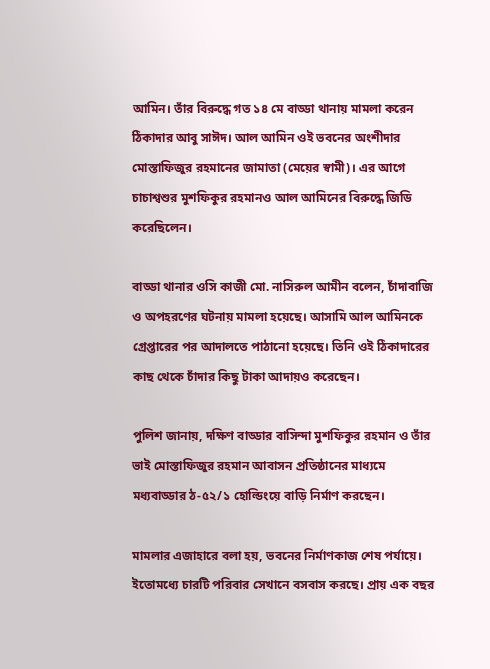আমিন। তাঁর বিরুদ্ধে গত ১৪ মে বাড্ডা থানায় মামলা করেন ঠিকাদার আবু সাঈদ। আল আমিন ওই ভবনের অংশীদার মোস্তাফিজুর রহমানের জামাতা (মেয়ের স্বামী)। এর আগে চাচাশ্বশুর মুশফিকুর রহমানও আল আমিনের বিরুদ্ধে জিডি করেছিলেন।

বাড্ডা থানার ওসি কাজী মো. নাসিরুল আমীন বলেন, চাঁদাবাজি ও অপহরণের ঘটনায় মামলা হয়েছে। আসামি আল আমিনকে গ্রেপ্তারের পর আদালতে পাঠানো হয়েছে। তিনি ওই ঠিকাদারের কাছ থেকে চাঁদার কিছু টাকা আদায়ও করেছেন।

পুলিশ জানায়, দক্ষিণ বাড্ডার বাসিন্দা মুশফিকুর রহমান ও তাঁর ভাই মোস্তাফিজুর রহমান আবাসন প্রতিষ্ঠানের মাধ্যমে মধ্যবাড্ডার ঠ-৫২/১ হোল্ডিংয়ে বাড়ি নির্মাণ করছেন।

মামলার এজাহারে বলা হয়, ভবনের নির্মাণকাজ শেষ পর্যায়ে। ইতোমধ্যে চারটি পরিবার সেখানে বসবাস করছে। প্রায় এক বছর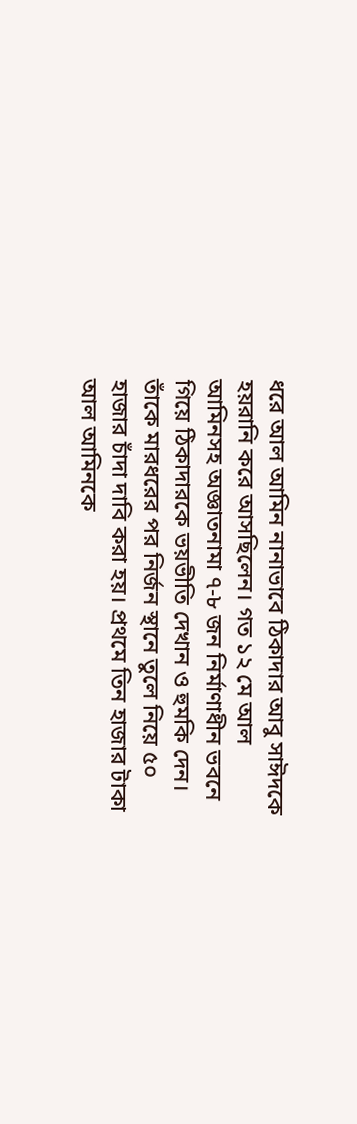ধরে আল আমিন নানাভাবে ঠিকাদার আবু সাঈদকে হয়রানি করে আসছিলেন। গত ১২ মে আল আমিনসহ অজ্ঞাতনামা ৭-৮ জন নির্মাণাধীন ভবনে গিয়ে ঠিকাদারকে ভয়ভীতি দেখান ও হুমকি দেন। তাঁকে মারধরের পর নির্জন স্থানে তুলে নিয়ে ৫০ হাজার চাঁদা দাবি করা হয়। প্রথমে তিন হাজার টাকা আল আমিনকে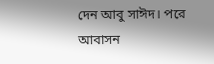দেন আবু সাঈদ। পরে আবাসন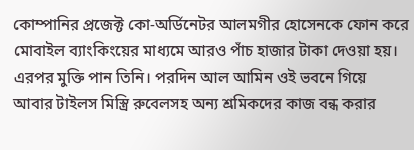কোম্পানির প্রজেক্ট কো-অর্ডিনেটর আলমগীর হোসেনকে ফোন করে মোবাইল ব্যাংকিংয়ের মাধ্যমে আরও পাঁচ হাজার টাকা দেওয়া হয়। এরপর মুক্তি পান তিনি। পরদিন আল আমিন ওই ভবনে গিয়ে আবার টাইলস মিস্ত্রি রুবেলসহ অন্য শ্রমিকদের কাজ বন্ধ করার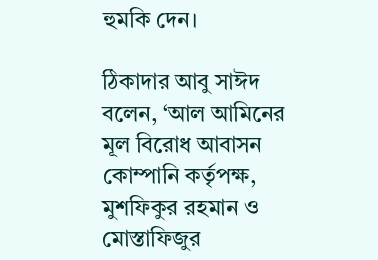হুমকি দেন।

ঠিকাদার আবু সাঈদ বলেন, ‘আল আমিনের মূল বিরোধ আবাসন কোম্পানি কর্তৃপক্ষ, মুশফিকুর রহমান ও মোস্তাফিজুর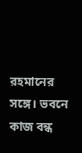রহমানের সঙ্গে। ভবনে কাজ বন্ধ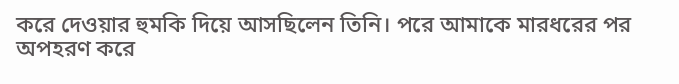করে দেওয়ার হুমকি দিয়ে আসছিলেন তিনি। পরে আমাকে মারধরের পর অপহরণ করে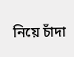নিয়ে চাঁদা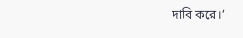দাবি করে।’